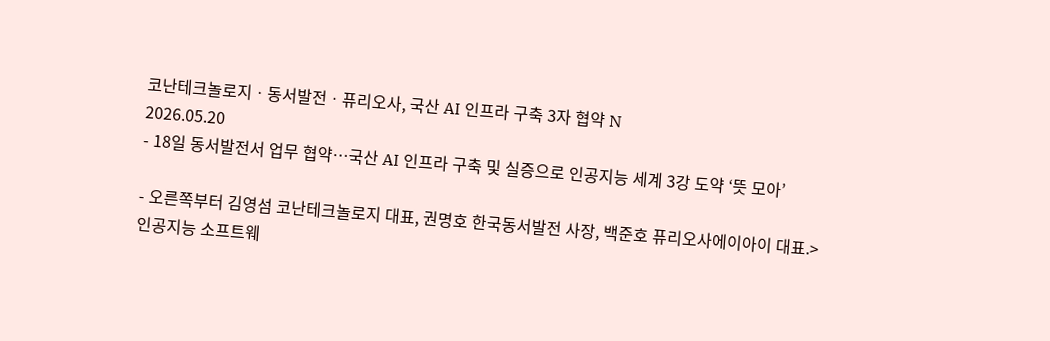코난테크놀로지ㆍ동서발전ㆍ퓨리오사, 국산 AI 인프라 구축 3자 협약 N
2026.05.20
- 18일 동서발전서 업무 협약…국산 AI 인프라 구축 및 실증으로 인공지능 세계 3강 도약 ‘뜻 모아’

- 오른쪽부터 김영섬 코난테크놀로지 대표, 권명호 한국동서발전 사장, 백준호 퓨리오사에이아이 대표.>
인공지능 소프트웨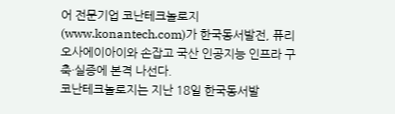어 전문기업 코난테크놀로지(www.konantech.com)가 한국동서발전, 퓨리오사에이아이와 손잡고 국산 인공지능 인프라 구축·실증에 본격 나선다.
코난테크놀로지는 지난 18일 한국동서발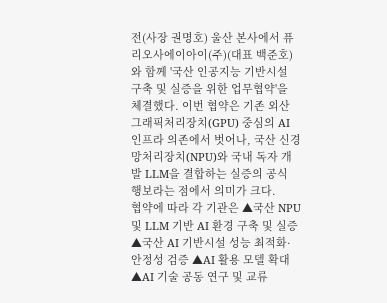전(사장 권명호) 울산 본사에서 퓨리오사에이아이(주)(대표 백준호)와 함께 '국산 인공지능 기반시설 구축 및 실증을 위한 업무협약'을 체결했다. 이번 협약은 기존 외산 그래픽처리장치(GPU) 중심의 AI 인프라 의존에서 벗어나, 국산 신경망처리장치(NPU)와 국내 독자 개발 LLM을 결합하는 실증의 공식 행보라는 점에서 의미가 크다.
협약에 따라 각 기관은 ▲국산 NPU 및 LLM 기반 AI 환경 구축 및 실증 ▲국산 AI 기반시설 성능 최적화·안정성 검증 ▲AI 활용 모델 확대 ▲AI 기술 공동 연구 및 교류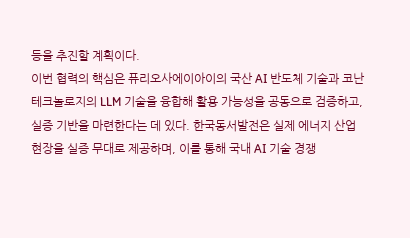등을 추진할 계획이다.
이번 협력의 핵심은 퓨리오사에이아이의 국산 AI 반도체 기술과 코난테크놀로지의 LLM 기술을 융합해 활용 가능성을 공동으로 검증하고, 실증 기반을 마련한다는 데 있다. 한국동서발전은 실제 에너지 산업 현장을 실증 무대로 제공하며, 이를 통해 국내 AI 기술 경쟁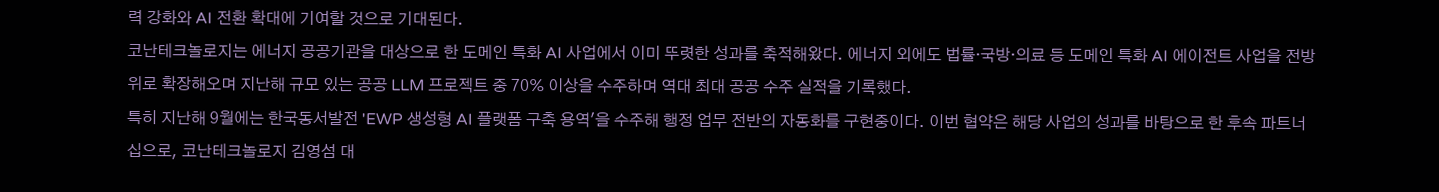력 강화와 AI 전환 확대에 기여할 것으로 기대된다.
코난테크놀로지는 에너지 공공기관을 대상으로 한 도메인 특화 AI 사업에서 이미 뚜렷한 성과를 축적해왔다. 에너지 외에도 법률·국방·의료 등 도메인 특화 AI 에이전트 사업을 전방위로 확장해오며 지난해 규모 있는 공공 LLM 프로젝트 중 70% 이상을 수주하며 역대 최대 공공 수주 실적을 기록했다.
특히 지난해 9월에는 한국동서발전 'EWP 생성형 AI 플랫폼 구축 용역'을 수주해 행정 업무 전반의 자동화를 구현중이다. 이번 협약은 해당 사업의 성과를 바탕으로 한 후속 파트너십으로, 코난테크놀로지 김영섬 대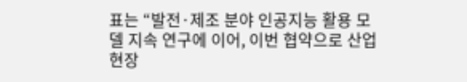표는 “발전·제조 분야 인공지능 활용 모델 지속 연구에 이어, 이번 협약으로 산업 현장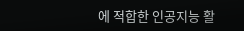에 적합한 인공지능 활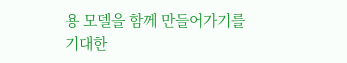용 모델을 함께 만들어가기를 기대한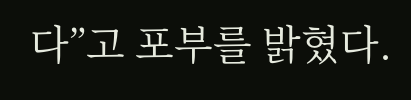다”고 포부를 밝혔다.